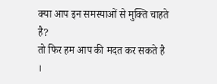क्या आप इन समस्याओं से मुक्ति चाहते है?
तो फिर हम आप की मदत कर सकते है ।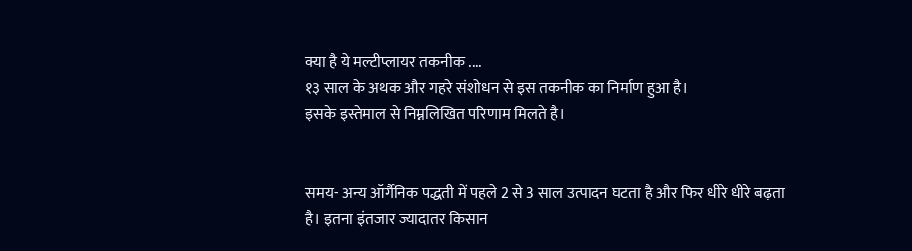क्या है ये मल्टीप्लायर तकनीक ....
१३ साल के अथक और गहरे संशोधन से इस तकनीक का निर्माण हुआ है।
इसके इस्तेमाल से निम्नलिखित परिणाम मिलते है।


समय- अन्य ऑर्गैनिक पद्धती में पहले 2 से 3 साल उत्पादन घटता है और फिर धीरे धीरे बढ़ता है। इतना इंतजार ज्यादातर किसान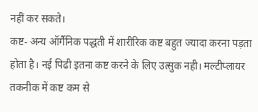नहीं कर सकते।
कष्ट- अन्य ऑर्गैनिक पद्धती में शारीरिक कष्ट बहुत ज्यादा करना पड़ता होता है। नई पिढी इतना कष्ट करने के लिए उत्सुक नही। मल्टीप्लायर तकनीक में कष्ट कम से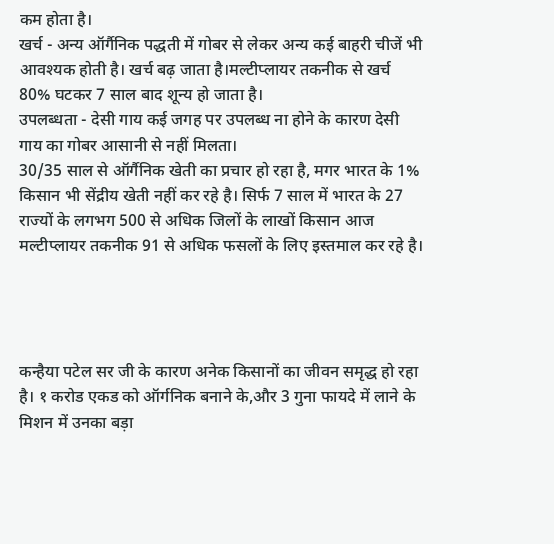कम होता है।
खर्च - अन्य ऑर्गैनिक पद्धती में गोबर से लेकर अन्य कई बाहरी चीजें भी आवश्यक होती है। खर्च बढ़ जाता है।मल्टीप्लायर तकनीक से खर्च 80% घटकर 7 साल बाद शून्य हो जाता है।
उपलब्धता - देसी गाय कई जगह पर उपलब्ध ना होने के कारण देसी गाय का गोबर आसानी से नहीं मिलता।
30/35 साल से ऑर्गैनिक खेती का प्रचार हो रहा है, मगर भारत के 1% किसान भी सेंद्रीय खेती नहीं कर रहे है। सिर्फ 7 साल में भारत के 27 राज्यों के लगभग 500 से अधिक जिलों के लाखों किसान आज मल्टीप्लायर तकनीक 91 से अधिक फसलों के लिए इस्तमाल कर रहे है।




कन्हैया पटेल सर जी के कारण अनेक किसानों का जीवन समृद्ध हो रहा है। १ करोड एकड को ऑर्गनिक बनाने के,और 3 गुना फायदे में लाने के मिशन में उनका बड़ा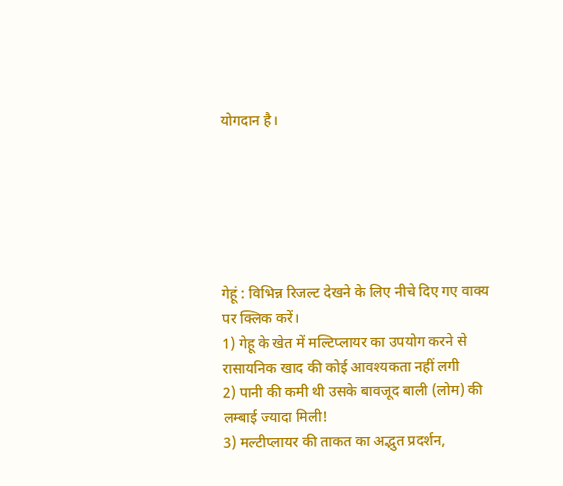योगदान है।






गेहूं : विभिन्न रिजल्ट देखने के लिए नीचे दिए गए वाक्य पर क्लिक करें।
1) गेहू के खेत में मल्टिप्लायर का उपयोग करने से रासायनिक खाद की कोई आवश्यकता नहीं लगी
2) पानी की कमी थी उसके बावजूद बाली (लोम) की लम्बाई ज्यादा मिली!
3) मल्टीप्लायर की ताकत का अद्भुत प्रदर्शन,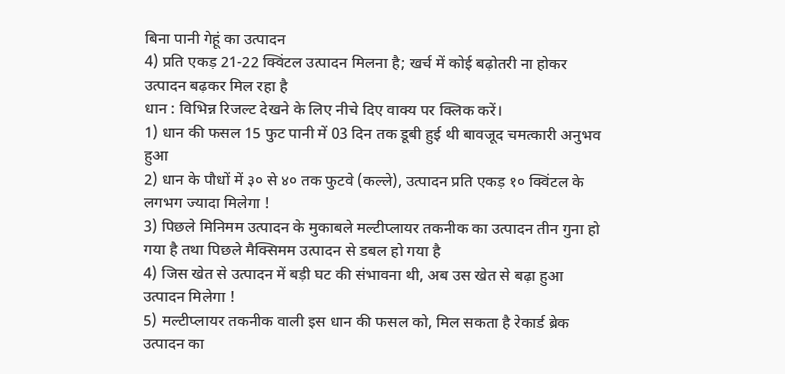बिना पानी गेहूं का उत्पादन
4) प्रति एकड़ 21-22 क्विंटल उत्पादन मिलना है; खर्च में कोई बढ़ोतरी ना होकर उत्पादन बढ़कर मिल रहा है
धान : विभिन्न रिजल्ट देखने के लिए नीचे दिए वाक्य पर क्लिक करें।
1) धान की फसल 15 फुट पानी में 03 दिन तक डूबी हुई थी बावजूद चमत्कारी अनुभव हुआ
2) धान के पौधों में ३० से ४० तक फुटवे (कल्ले), उत्पादन प्रति एकड़ १० क्विंटल के लगभग ज्यादा मिलेगा !
3) पिछले मिनिमम उत्पादन के मुकाबले मल्टीप्लायर तकनीक का उत्पादन तीन गुना हो गया है तथा पिछले मैक्सिमम उत्पादन से डबल हो गया है
4) जिस खेत से उत्पादन में बड़ी घट की संभावना थी, अब उस खेत से बढ़ा हुआ उत्पादन मिलेगा !
5) मल्टीप्लायर तकनीक वाली इस धान की फसल को, मिल सकता है रेकार्ड ब्रेक उत्पादन का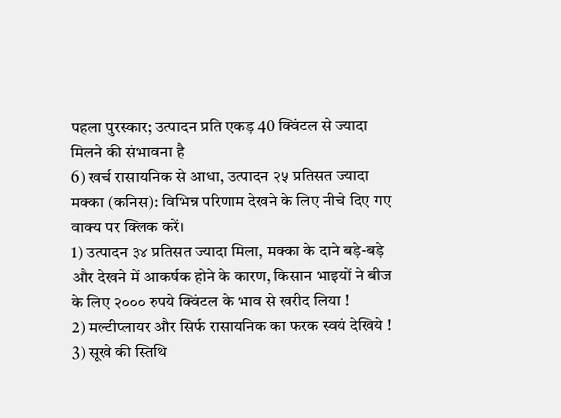पहला पुरस्कार; उत्पादन प्रति एकड़ 40 क्विंटल से ज्यादा मिलने की संभावना है
6) खर्च रासायनिक से आधा, उत्पादन २५ प्रतिसत ज्यादा
मक्का (कनिस): विभिन्न परिणाम देखने के लिए नीचे दिए गए वाक्य पर क्लिक करें।
1) उत्पादन ३४ प्रतिसत ज्यादा मिला, मक्का के दाने बड़े-बड़े और देखने में आकर्षक होने के कारण, किसान भाइयों ने बीज के लिए २००० रुपये क्विंटल के भाव से खरीद लिया !
2) मल्टीप्लायर और सिर्फ रासायनिक का फरक स्वयं देखिये !
3) सूखे की स्तिथि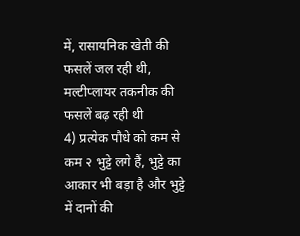में, रासायनिक खेती की फसलें जल रही थी, मल्टीप्लायर तकनीक की फसलें बढ़ रही थी
4) प्रत्येक पौधे को कम से कम २ भुट्टे लगे हैं, भुट्टे का आकार भी बड़ा है और भुट्टे में दानों की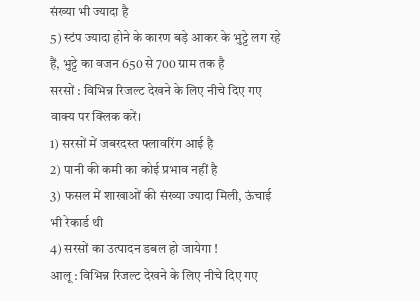संख्या भी ज्यादा है
5) स्टंप ज्यादा होने के कारण बड़े आकर के भुट्टे लग रहे हैं, भुट्टे का वजन 650 से 700 ग्राम तक है
सरसों : विभिन्न रिजल्ट देखने के लिए नीचे दिए गए वाक्य पर क्लिक करें।
1) सरसों में जबरदस्त फ्लावरिंग आई है
2) पानी की कमी का कोई प्रभाव नहीं है
3) फसल में शाखाओं की संख्या ज्यादा मिली, ऊंचाई भी रेकार्ड थी
4) सरसों का उत्पादन डबल हो जायेगा !
आलू : विभिन्न रिजल्ट देखने के लिए नीचे दिए गए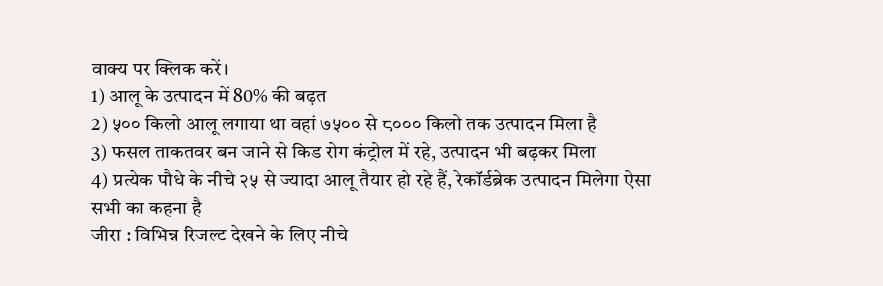वाक्य पर क्लिक करें।
1) आलू के उत्पादन में 80% की बढ़त
2) ५०० किलो आलू लगाया था वहां ७५०० से ८००० किलो तक उत्पादन मिला है
3) फसल ताकतवर बन जाने से किड रोग कंट्रोल में रहे, उत्पादन भी बढ़कर मिला
4) प्रत्येक पौधे के नीचे २५ से ज्यादा आलू तैयार हो रहे हैं, रेकॉर्डब्रेक उत्पादन मिलेगा ऐसा सभी का कहना है
जीरा : विभिन्न रिजल्ट देखने के लिए नीचे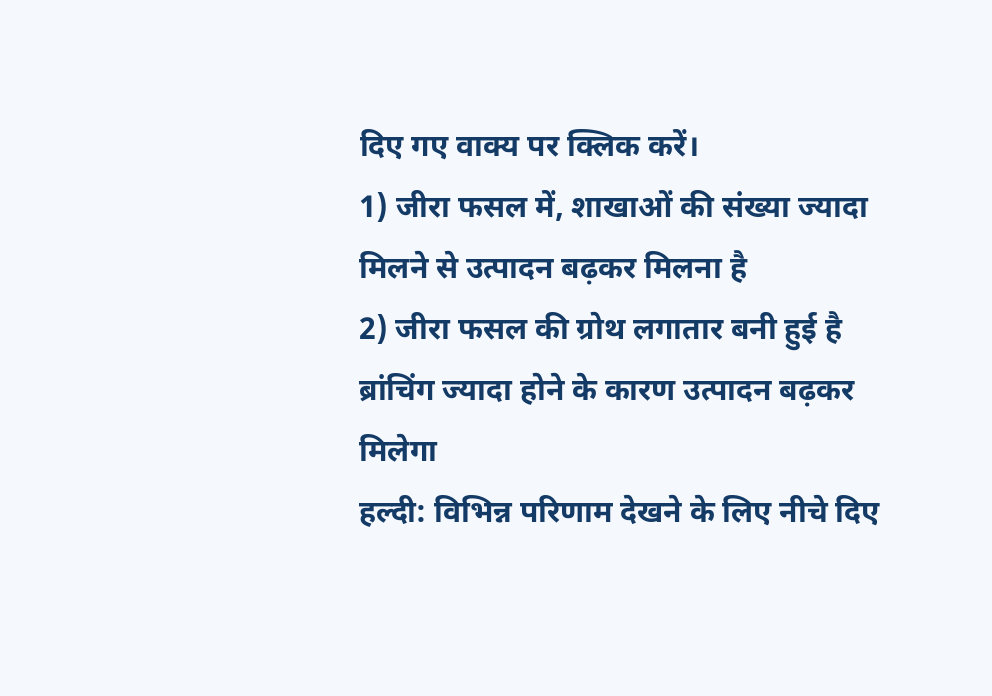दिए गए वाक्य पर क्लिक करें।
1) जीरा फसल में, शाखाओं की संख्या ज्यादा मिलने से उत्पादन बढ़कर मिलना है
2) जीरा फसल की ग्रोथ लगातार बनी हुई है ब्रांचिंग ज्यादा होने के कारण उत्पादन बढ़कर मिलेगा
हल्दी: विभिन्न परिणाम देखने के लिए नीचे दिए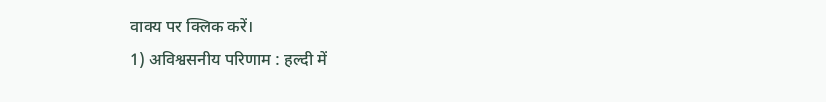वाक्य पर क्लिक करें।
1) अविश्वसनीय परिणाम : हल्दी में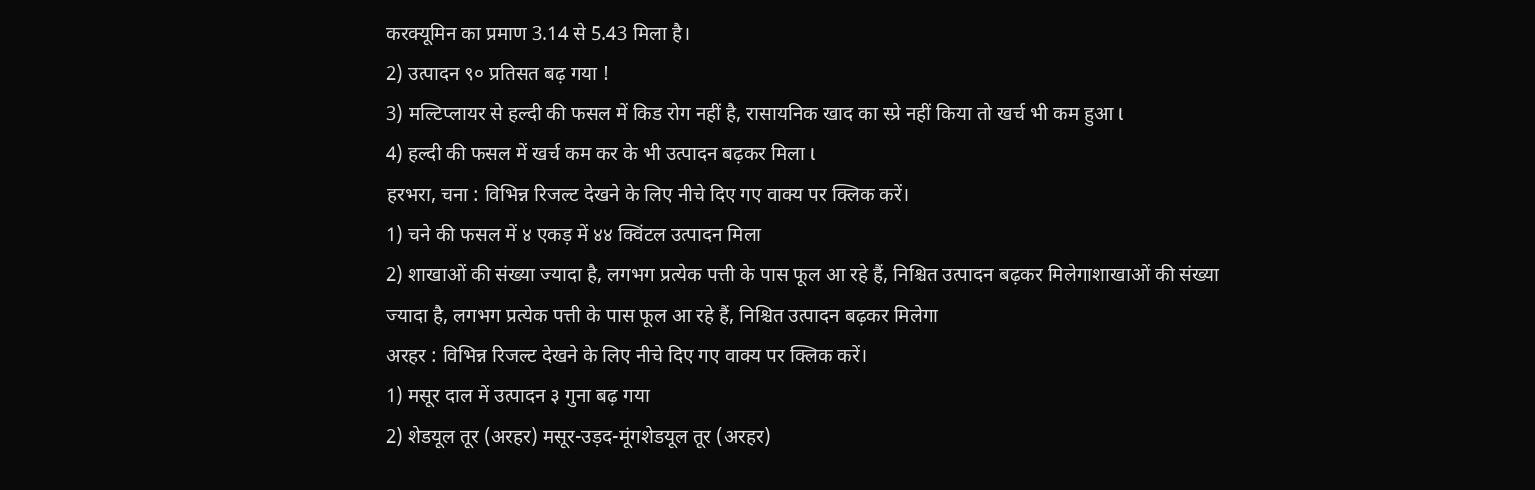करक्यूमिन का प्रमाण 3.14 से 5.43 मिला है।
2) उत्पादन ९० प्रतिसत बढ़ गया !
3) मल्टिप्लायर से हल्दी की फसल में किड रोग नहीं है, रासायनिक खाद का स्प्रे नहीं किया तो खर्च भी कम हुआ l
4) हल्दी की फसल में खर्च कम कर के भी उत्पादन बढ़कर मिला l
हरभरा, चना : विभिन्न रिजल्ट देखने के लिए नीचे दिए गए वाक्य पर क्लिक करें।
1) चने की फसल में ४ एकड़ में ४४ क्विंटल उत्पादन मिला
2) शाखाओं की संख्या ज्यादा है, लगभग प्रत्येक पत्ती के पास फूल आ रहे हैं, निश्चित उत्पादन बढ़कर मिलेगाशाखाओं की संख्या ज्यादा है, लगभग प्रत्येक पत्ती के पास फूल आ रहे हैं, निश्चित उत्पादन बढ़कर मिलेगा
अरहर : विभिन्न रिजल्ट देखने के लिए नीचे दिए गए वाक्य पर क्लिक करें।
1) मसूर दाल में उत्पादन ३ गुना बढ़ गया
2) शेडयूल तूर (अरहर) मसूर-उड़द-मूंगशेडयूल तूर (अरहर)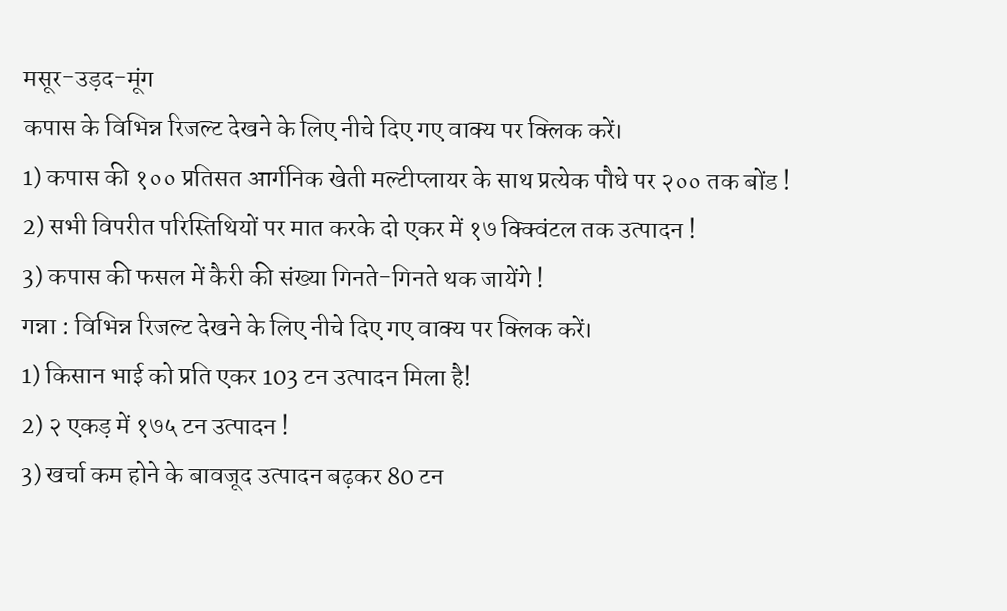मसूर-उड़द-मूंग
कपास के विभिन्न रिजल्ट देखने के लिए नीचे दिए गए वाक्य पर क्लिक करें।
1) कपास की १०० प्रतिसत आर्गनिक खेती मल्टीप्लायर के साथ प्रत्येक पौधे पर २०० तक बोंड !
2) सभी विपरीत परिस्तिथियों पर मात करके दो एकर में १७ क्क्विंटल तक उत्पादन !
3) कपास की फसल में कैरी की संख्या गिनते-गिनते थक जायेंगे !
गन्ना : विभिन्न रिजल्ट देखने के लिए नीचे दिए गए वाक्य पर क्लिक करें।
1) किसान भाई को प्रति एकर 103 टन उत्पादन मिला है!
2) २ एकड़ में १७५ टन उत्पादन !
3) खर्चा कम होने के बावजूद उत्पादन बढ़कर 80 टन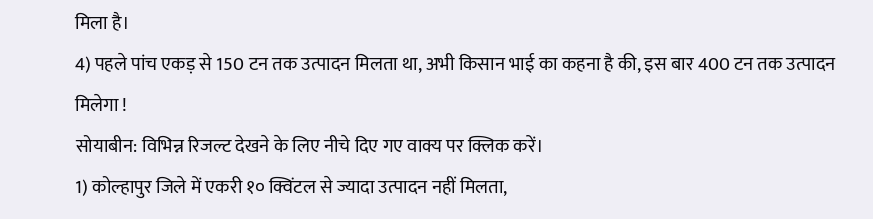मिला है।
4) पहले पांच एकड़ से 150 टन तक उत्पादन मिलता था, अभी किसान भाई का कहना है की, इस बार 400 टन तक उत्पादन मिलेगा !
सोयाबीन: विभिन्न रिजल्ट देखने के लिए नीचे दिए गए वाक्य पर क्लिक करें।
1) कोल्हापुर जिले में एकरी १० क्विंटल से ज्यादा उत्पादन नहीं मिलता,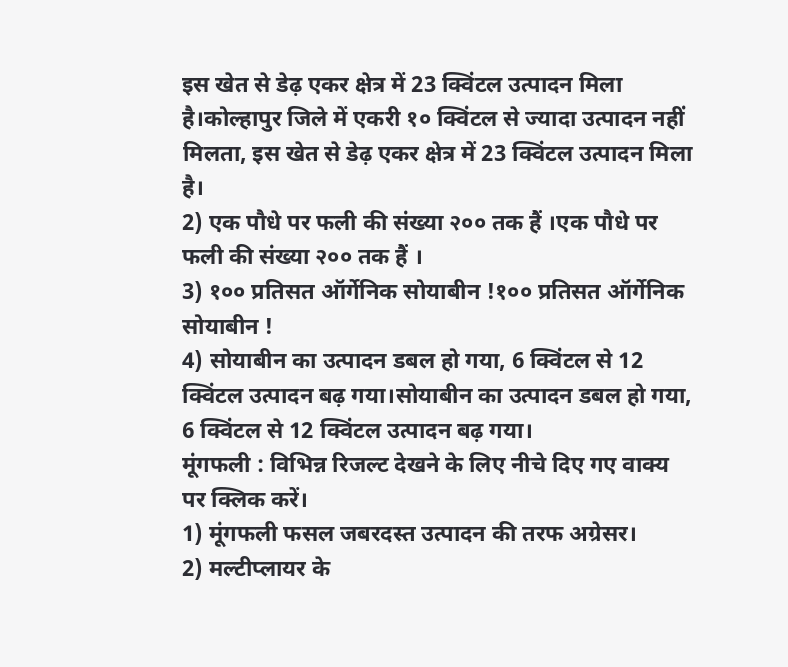इस खेत से डेढ़ एकर क्षेत्र में 23 क्विंटल उत्पादन मिला है।कोल्हापुर जिले में एकरी १० क्विंटल से ज्यादा उत्पादन नहीं मिलता, इस खेत से डेढ़ एकर क्षेत्र में 23 क्विंटल उत्पादन मिला है।
2) एक पौधे पर फली की संख्या २०० तक हैं ।एक पौधे पर फली की संख्या २०० तक हैं ।
3) १०० प्रतिसत ऑर्गेनिक सोयाबीन !१०० प्रतिसत ऑर्गेनिक सोयाबीन !
4) सोयाबीन का उत्पादन डबल हो गया, 6 क्विंटल से 12 क्विंटल उत्पादन बढ़ गया।सोयाबीन का उत्पादन डबल हो गया, 6 क्विंटल से 12 क्विंटल उत्पादन बढ़ गया।
मूंगफली : विभिन्न रिजल्ट देखने के लिए नीचे दिए गए वाक्य पर क्लिक करें।
1) मूंगफली फसल जबरदस्त उत्पादन की तरफ अग्रेसर।
2) मल्टीप्लायर के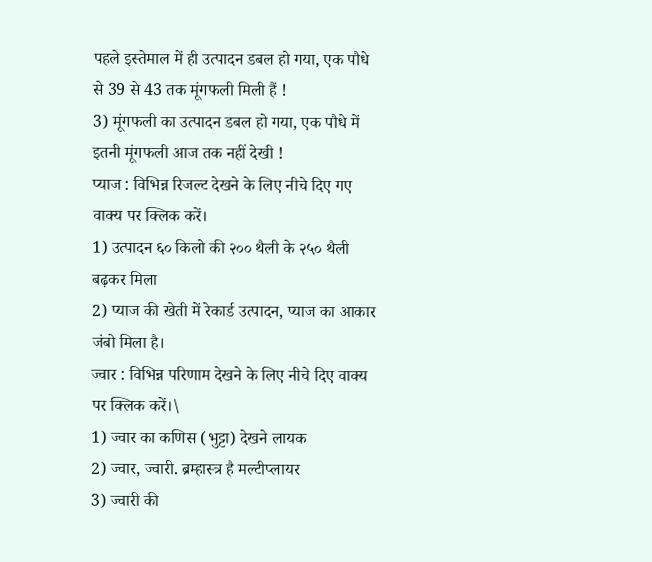पहले इस्तेमाल में ही उत्पादन डबल हो गया, एक पौधे से 39 से 43 तक मूंगफली मिली हैं !
3) मूंगफली का उत्पादन डबल हो गया, एक पौधे में इतनी मूंगफली आज तक नहीं देखी !
प्याज : विभिन्न रिजल्ट देखने के लिए नीचे दिए गए वाक्य पर क्लिक करें।
1) उत्पादन ६० किलो की २०० थैली के २५० थैली बढ़कर मिला
2) प्याज की खेती में रेकार्ड उत्पादन, प्याज का आकार जंबो मिला है।
ज्वार : विभिन्न परिणाम देखने के लिए नीचे दिए वाक्य पर क्लिक करें।\
1) ज्वार का कणिस (भुट्टा) देखने लायक
2) ज्वार, ज्वारी. ब्रम्हास्त्र है मल्टीप्लायर
3) ज्वारी की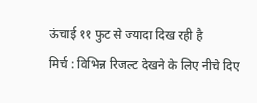ऊंचाई ११ फुट से ज्यादा दिख रही है
मिर्च : विभिन्न रिजल्ट देखने के लिए नीचे दिए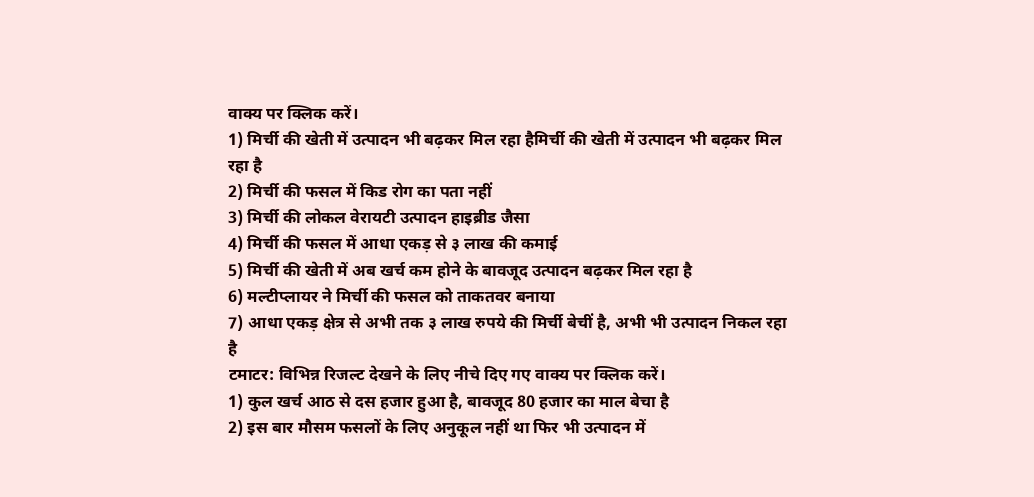वाक्य पर क्लिक करें।
1) मिर्ची की खेती में उत्पादन भी बढ़कर मिल रहा हैमिर्ची की खेती में उत्पादन भी बढ़कर मिल रहा है
2) मिर्ची की फसल में किड रोग का पता नहीं
3) मिर्ची की लोकल वेरायटी उत्पादन हाइब्रीड जैसा
4) मिर्ची की फसल में आधा एकड़ से ३ लाख की कमाई
5) मिर्ची की खेती में अब खर्च कम होने के बावजूद उत्पादन बढ़कर मिल रहा है
6) मल्टीप्लायर ने मिर्ची की फसल को ताकतवर बनाया
7) आधा एकड़ क्षेत्र से अभी तक ३ लाख रुपये की मिर्ची बेचीं है, अभी भी उत्पादन निकल रहा है
टमाटर: विभिन्न रिजल्ट देखने के लिए नीचे दिए गए वाक्य पर क्लिक करें।
1) कुल खर्च आठ से दस हजार हुआ है, बावजूद 80 हजार का माल बेचा है
2) इस बार मौसम फसलों के लिए अनुकूल नहीं था फिर भी उत्पादन में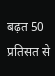बढ़त 50 प्रतिसत से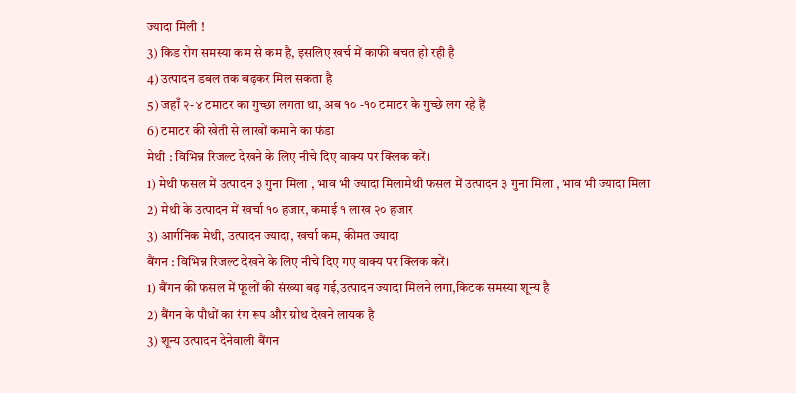ज्यादा मिली !
3) किड रोग समस्या कम से कम है, इसलिए खर्च में काफी बचत हो रही है
4) उत्पादन डबल तक बढ़कर मिल सकता है
5) जहाँ २-४ टमाटर का गुच्छा लगता था, अब १० -१० टमाटर के गुच्छे लग रहे हैं
6) टमाटर की खेती से लाखों कमाने का फंडा
मेथी : विभिन्न रिजल्ट देखने के लिए नीचे दिए वाक्य पर क्लिक करें।
1) मेथी फसल में उत्पादन ३ गुना मिला , भाव भी ज्यादा मिलामेथी फसल में उत्पादन ३ गुना मिला , भाव भी ज्यादा मिला
2) मेथी के उत्पादन में खर्चा १० हजार, कमाई १ लाख २० हजार
3) आर्गनिक मेथी, उत्पादन ज्यादा, खर्चा कम, कीमत ज्यादा
बैंगन : विभिन्न रिजल्ट देखने के लिए नीचे दिए गए वाक्य पर क्लिक करें।
1) बैंगन की फसल में फूलों की संख्या बढ़ गई,उत्पादन ज्यादा मिलने लगा,किटक समस्या शून्य है
2) बैंगन के पौधों का रंग रूप और ग्रोथ देखने लायक है
3) शून्य उत्पादन देनेवाली बैंगन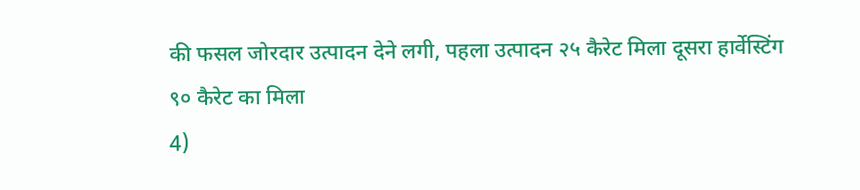की फसल जोरदार उत्पादन देने लगी, पहला उत्पादन २५ कैरेट मिला दूसरा हार्वेस्टिंग ९० कैरेट का मिला
4)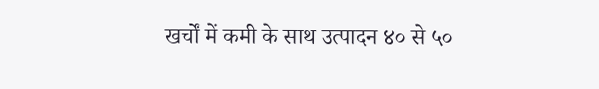खर्चों में कमी के साथ उत्पादन ४० से ५०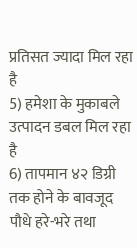प्रतिसत ज्यादा मिल रहा है
5) हमेशा के मुकाबले उत्पादन डबल मिल रहा है
6) तापमान ४२ डिग्री तक होने के बावजूद पौधे हरे-भरे तथा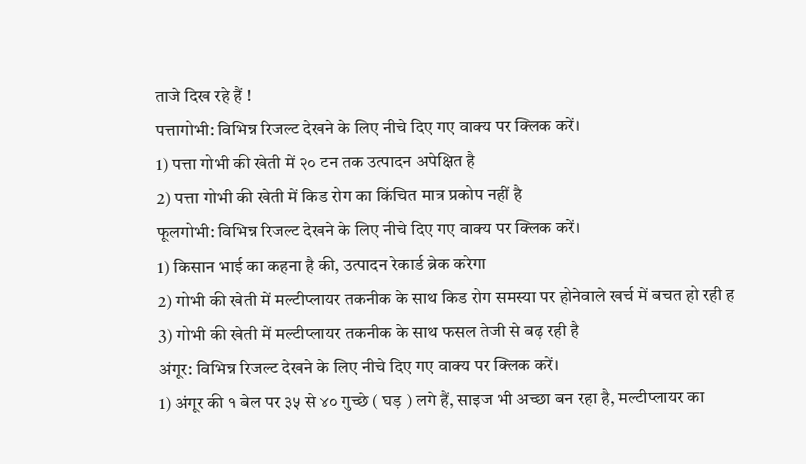ताजे दिख रहे हैं !
पत्तागोभी: विभिन्न रिजल्ट देखने के लिए नीचे दिए गए वाक्य पर क्लिक करें।
1) पत्ता गोभी की खेती में २० टन तक उत्पादन अपेक्षित है
2) पत्ता गोभी की खेती में किड रोग का किंचित मात्र प्रकोप नहीं है
फूलगोभी: विभिन्न रिजल्ट देखने के लिए नीचे दिए गए वाक्य पर क्लिक करें।
1) किसान भाई का कहना है की, उत्पादन रेकार्ड ब्रेक करेगा
2) गोभी की खेती में मल्टीप्लायर तकनीक के साथ किड रोग समस्या पर होनेवाले खर्च में बचत हो रही ह
3) गोभी की खेती में मल्टीप्लायर तकनीक के साथ फसल तेजी से बढ़ रही है
अंगूर: विभिन्न रिजल्ट देखने के लिए नीचे दिए गए वाक्य पर क्लिक करें।
1) अंगूर की १ बेल पर ३५ से ४० गुच्छे ( घड़ ) लगे हैं, साइज भी अच्छा बन रहा है, मल्टीप्लायर का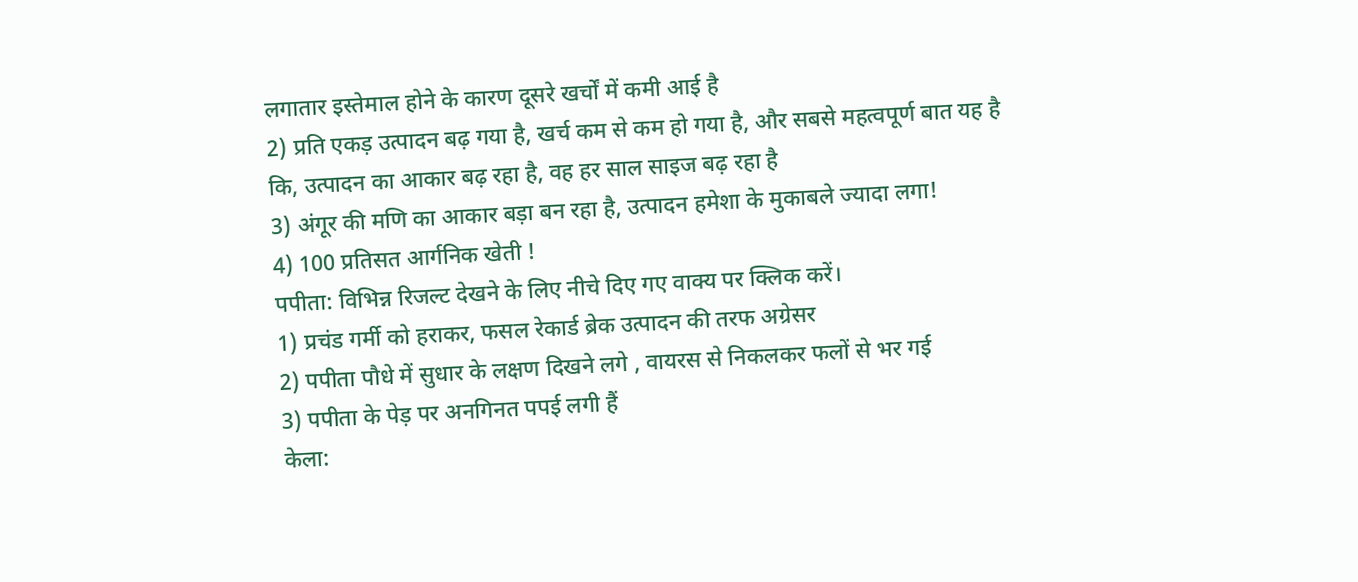लगातार इस्तेमाल होने के कारण दूसरे खर्चों में कमी आई है
2) प्रति एकड़ उत्पादन बढ़ गया है, खर्च कम से कम हो गया है, और सबसे महत्वपूर्ण बात यह है कि, उत्पादन का आकार बढ़ रहा है, वह हर साल साइज बढ़ रहा है
3) अंगूर की मणि का आकार बड़ा बन रहा है, उत्पादन हमेशा के मुकाबले ज्यादा लगा!
4) 100 प्रतिसत आर्गनिक खेती !
पपीता: विभिन्न रिजल्ट देखने के लिए नीचे दिए गए वाक्य पर क्लिक करें।
1) प्रचंड गर्मी को हराकर, फसल रेकार्ड ब्रेक उत्पादन की तरफ अग्रेसर
2) पपीता पौधे में सुधार के लक्षण दिखने लगे , वायरस से निकलकर फलों से भर गई
3) पपीता के पेड़ पर अनगिनत पपई लगी हैं
केला: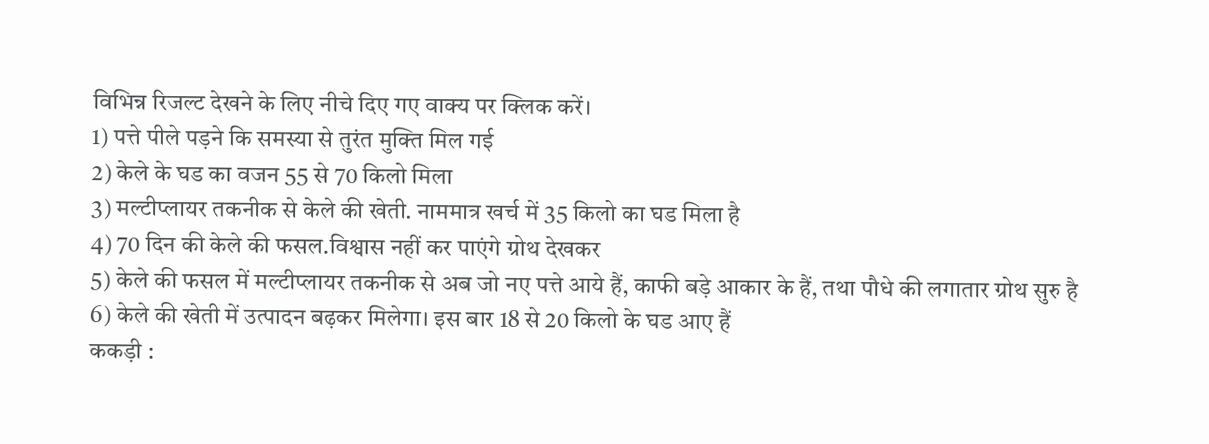विभिन्न रिजल्ट देखने के लिए नीचे दिए गए वाक्य पर क्लिक करें।
1) पत्ते पीले पड़ने कि समस्या से तुरंत मुक्ति मिल गई
2) केले के घड का वजन 55 से 70 किलो मिला
3) मल्टीप्लायर तकनीक से केले की खेती. नाममात्र खर्च में 35 किलो का घड मिला है
4) 70 दिन की केले की फसल.विश्वास नहीं कर पाएंगे ग्रोथ देखकर
5) केले की फसल में मल्टीप्लायर तकनीक से अब जो नए पत्ते आये हैं, काफी बड़े आकार के हैं, तथा पौधे की लगातार ग्रोथ सुरु है
6) केले की खेती में उत्पादन बढ़कर मिलेगा। इस बार 18 से 20 किलो के घड आए हैं
ककड़ी :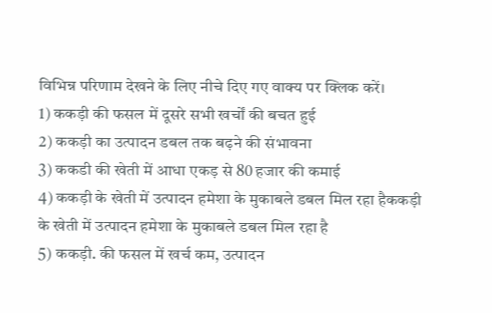विभिन्न परिणाम देखने के लिए नीचे दिए गए वाक्य पर क्लिक करें।
1) ककड़ी की फसल में दूसरे सभी खर्चों की बचत हुई
2) ककड़ी का उत्पादन डबल तक बढ़ने की संभावना
3) ककडी की खेती में आधा एकड़ से 80 हजार की कमाई
4) ककड़ी के खेती में उत्पादन हमेशा के मुकाबले डबल मिल रहा हैककड़ी के खेती में उत्पादन हमेशा के मुकाबले डबल मिल रहा है
5) ककड़ी. की फसल में खर्च कम, उत्पादन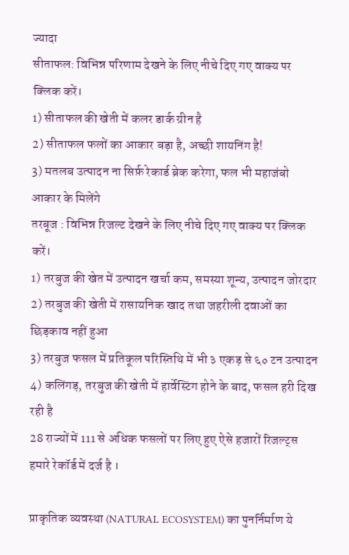ज्यादा
सीताफल: विभिन्न परिणाम देखने के लिए नीचे दिए गए वाक्य पर क्लिक करें।
1) सीताफल की खेती में कलर डार्क ग्रीन है
2) सीताफल फलों का आकार बड़ा है, अच्छी शायनिंग है!
3) मतलब उत्पादन ना सिर्फ़ रेकार्ड ब्रेक करेगा, फल भी महाजंबो आकार के मिलेंगे
तरबूज : विभिन्न रिजल्ट देखने के लिए नीचे दिए गए वाक्य पर क्लिक करें।
1) तरबुज की खेत में उत्पादन खर्चा कम, समस्या शून्य, उत्पादन जोरदार
2) तरबुज की खेती में रासायनिक खाद तथा जहरीली दवाओं का छिड़काव नहीं हुआ
3) तरबुज फसल में प्रतिकूल परिस्तिथि में भी ३ एकड़ से ६० टन उत्पादन
4) कलिंगड़, तरबुज की खेती में हार्वेस्टिंग होने के बाद, फसल हरी दिख रही है
28 राज्यों में 111 से अधिक फसलों पर लिए हुए ऐसे हजारों रिजल्ट्स हमारे रेकॉर्ड में दर्ज है ।

प्राकृतिक व्यवस्था (NATURAL ECOSYSTEM) का पुनर्निर्माण ये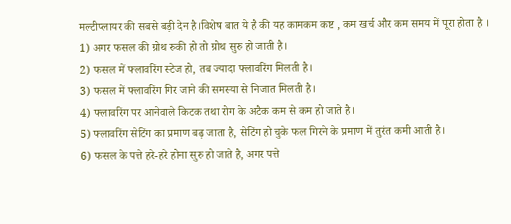मल्टीप्लायर की सबसे बड़ी देन है।विशेष बात ये है की यह कामकम कष्ट , कम खर्च और कम समय में पूरा होता है ।
1) अगर फसल की ग्रोथ रुकी हो तो ग्रोथ सुरु हो जाती है।
2) फसल में फ्लावरिंग स्टेज हो, तब ज्यादा फ्लावरिंग मिलती है।
3) फसल में फ्लावरिंग गिर जाने की समस्या से निजात मिलती है।
4) फ्लावरिंग पर आनेवाले किटक तथा रोग के अटैक कम से कम हो जाते है।
5) फ्लावरिंग सेटिंग का प्रमाण बढ़ जाता है, सेटिंग हो चुके फल गिरने के प्रमाण में तुरंत कमी आती है।
6) फसल के पत्ते हरे-हरे होना सुरु हो जाते है, अगर पत्ते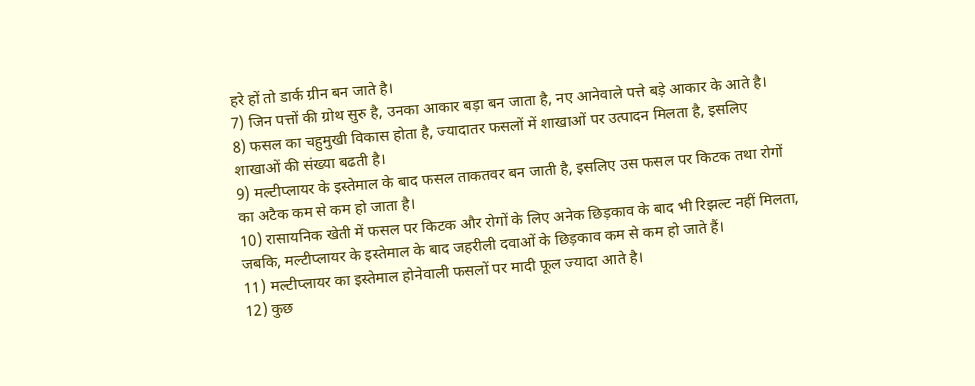हरे हों तो डार्क ग्रीन बन जाते है।
7) जिन पत्तों की ग्रोथ सुरु है, उनका आकार बड़ा बन जाता है, नए आनेवाले पत्ते बड़े आकार के आते है।
8) फसल का चहुमुखी विकास होता है, ज्यादातर फसलों में शाखाओं पर उत्पादन मिलता है, इसलिए शाखाओं की संख्या बढती है।
9) मल्टीप्लायर के इस्तेमाल के बाद फसल ताकतवर बन जाती है, इसलिए उस फसल पर किटक तथा रोगों का अटैक कम से कम हो जाता है।
10) रासायनिक खेती में फसल पर किटक और रोगों के लिए अनेक छिड़काव के बाद भी रिझल्ट नहीं मिलता, जबकि, मल्टीप्लायर के इस्तेमाल के बाद जहरीली दवाओं के छिड़काव कम से कम हो जाते हैं।
11) मल्टीप्लायर का इस्तेमाल होनेवाली फसलों पर मादी फूल ज्यादा आते है।
12) कुछ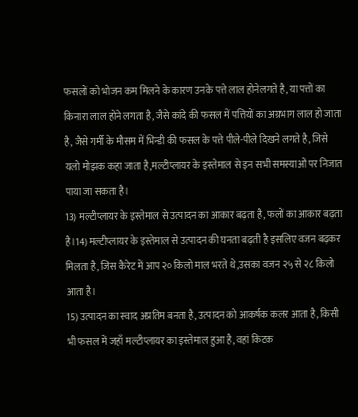फसलों को भोजन कम मिलने के कारण उनके पत्ते लाल होनेलगते है, या पत्तों का किनारा लाल होने लगता है, जैसे कांदे की फसल में पत्तियों का अग्रभाग लाल हो जाता है, जैसे गर्मी के मौसम में भिन्डी की फसल के पत्ते पीले-पीले दिखने लगते है, जिसे यलो मोझक कहा जाता है,मल्टीप्लायर के इस्तेमाल से इन सभी समस्याओं पर निजात पाया जा सकता है।
13) मल्टीप्लायर के इस्तेमाल से उत्पादन का आकार बढ़ता है, फलों का आकार बढ़ता है।14) मल्टीप्लायर के इस्तेमाल से उत्पादन की घनता बढ़ती है इसलिए वजन बढ़कर मिलता है, जिस कैरेट में आप २० किलो माल भरते थे,उसका वजन २५ से २८ किलो आता है।
15) उत्पादन का स्वाद अप्रतिम बनता है, उत्पादन को आकर्षक कलर आता है, किसी भी फसल में जहाँ मल्टीप्लायर का इस्तेमाल हुआ है, वहां किटक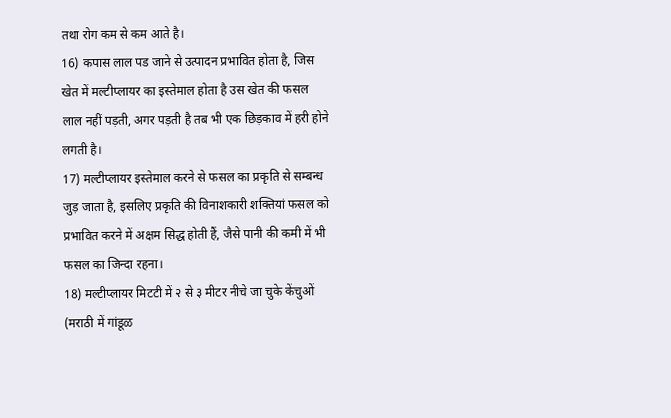तथा रोग कम से कम आते है।
16) कपास लाल पड जाने से उत्पादन प्रभावित होता है, जिस खेत में मल्टीप्लायर का इस्तेमाल होता है उस खेत की फसल लाल नहीं पड़ती, अगर पड़ती है तब भी एक छिड़काव में हरी होने लगती है।
17) मल्टीप्लायर इस्तेमाल करने से फसल का प्रकृति से सम्बन्ध जुड़ जाता है, इसलिए प्रकृति की विनाशकारी शक्तियां फसल को प्रभावित करने में अक्षम सिद्ध होती हैं, जैसे पानी की कमी में भी फसल का जिन्दा रहना।
18) मल्टीप्लायर मिटटी में २ से ३ मीटर नीचे जा चुके केंचुओं (मराठी में गांडूळ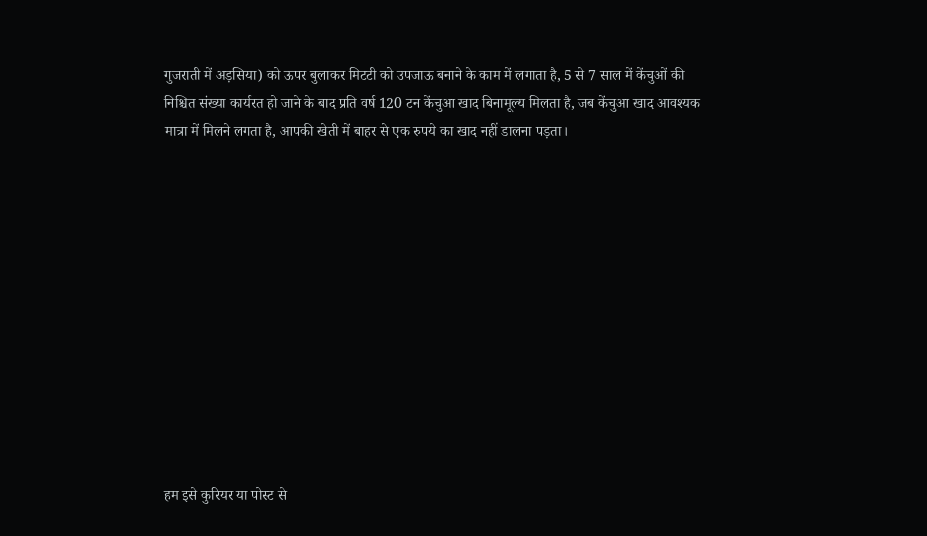गुजराती में अड़सिया) को ऊपर बुलाकर मिटटी को उपजाऊ बनाने के काम में लगाता है, 5 से 7 साल में केंचुओं की निश्चित संख्या कार्यरत हो जाने के बाद प्रति वर्ष 120 टन केंचुआ खाद बिनामूल्य मिलता है, जब केंचुआ खाद आवश्यक मात्रा में मिलने लगता है, आपकी खेती में बाहर से एक रुपये का खाद नहीं डालना पड़ता।












हम इसे कुरियर या पोस्ट से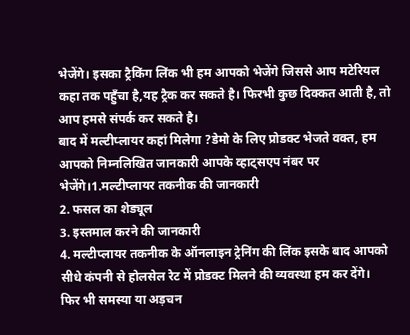भेजेंगे। इसका ट्रैकिंग लिंक भी हम आपको भेजेंगे जिससे आप मटेरियल कहा तक पहुँचा है,यह ट्रैक कर सकते है। फिरभी कुछ दिक्कत आती है, तो आप हमसे संपर्क कर सकते है।
बाद में मल्टीप्लायर कहां मिलेगा ?डेमो के लिए प्रोडक्ट भेजते वक्त, हम आपको निम्नलिखित जानकारी आपके व्हाट्सएप नंबर पर भेजेंगे।1.मल्टीप्लायर तकनीक की जानकारी
2. फसल का शेड्यूल
3. इस्तमाल करने की जानकारी
4. मल्टीप्लायर तकनीक के ऑनलाइन ट्रेनिंग की लिंक इसके बाद आपको सीधे कंपनी से होलसेल रेट में प्रोडक्ट मिलने की व्यवस्था हम कर देंगे।
फिर भी समस्या या अड़चन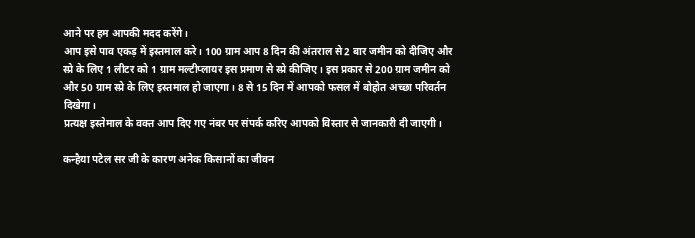आने पर हम आपकी मदद करेंगे।
आप इसे पाव एकड़ में इस्तमाल करे। 100 ग्राम आप 8 दिन की अंतराल से 2 बार जमीन को दीजिए और स्प्रे के लिए 1 लीटर को 1 ग्राम मल्टीप्लायर इस प्रमाण से स्प्रे कीजिए। इस प्रकार से 200 ग्राम जमीन को और 50 ग्राम स्प्रे के लिए इस्तमाल हो जाएगा। 8 से 15 दिन में आपको फसल में बोहोत अच्छा परिवर्तन दिखेगा।
प्रत्यक्ष इस्तेमाल के वक्त आप दिए गए नंबर पर संपर्क करिए आपको विस्तार से जानकारी दी जाएगी।

कन्हैया पटेल सर जी के कारण अनेक किसानों का जीवन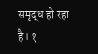समृद्ध हो रहा है। १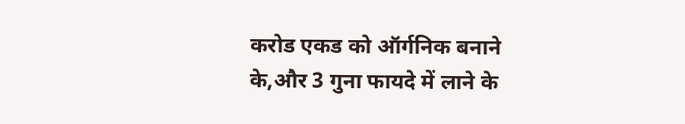करोड एकड को ऑर्गनिक बनाने के,और 3 गुना फायदे में लाने के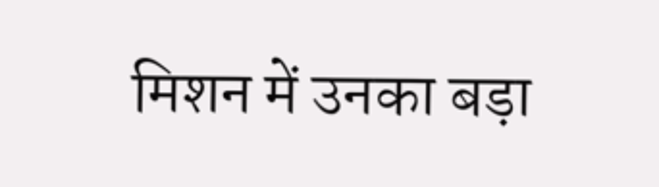मिशन में उनका बड़ा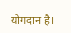योगदान है।